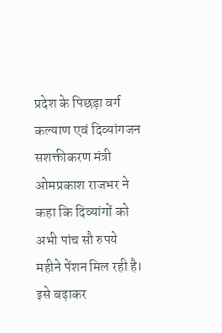प्रदेश के पिछड़ा वर्ग कल्याण एवं दिव्यांगजन सशक्तीकरण मंत्री ओमप्रकाश राजभर ने कहा कि दिव्यांगों को अभी पांच सौ रुपये महीने पेंशन मिल रही है। इसे बढ़ाकर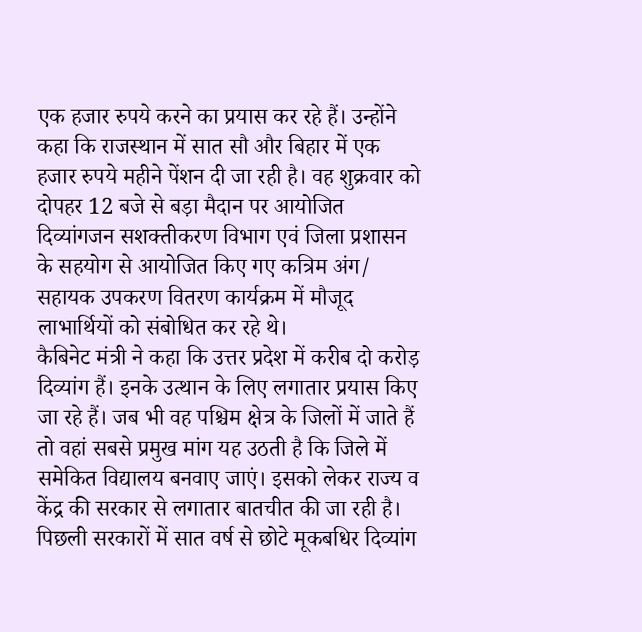एक हजार रुपये करने का प्रयास कर रहे हैं। उन्होंने कहा कि राजस्थान में सात सौ और बिहार में एक हजार रुपये महीने पेंशन दी जा रही है। वह शुक्रवार को दोपहर 12 बजे से बड़ा मैदान पर आयोजित दिव्यांगजन सशक्तीकरण विभाग एवं जिला प्रशासन के सहयोग से आयोजित किए गए कत्रिम अंग/ सहायक उपकरण वितरण कार्यक्रम में मौजूद लाभार्थियों को संबोधित कर रहे थे।
कैबिनेट मंत्री ने कहा कि उत्तर प्रदेश में करीब दो करोड़ दिव्यांग हैं। इनके उत्थान के लिए लगातार प्रयास किए जा रहे हैं। जब भी वह पश्चिम क्षेत्र के जिलों में जाते हैं तो वहां सबसे प्रमुख मांग यह उठती है कि जिले में समेकित विद्यालय बनवाए जाएं। इसको लेकर राज्य व केंद्र की सरकार से लगातार बातचीत की जा रही है।
पिछली सरकारों में सात वर्ष से छोटे मूकबधिर दिव्यांग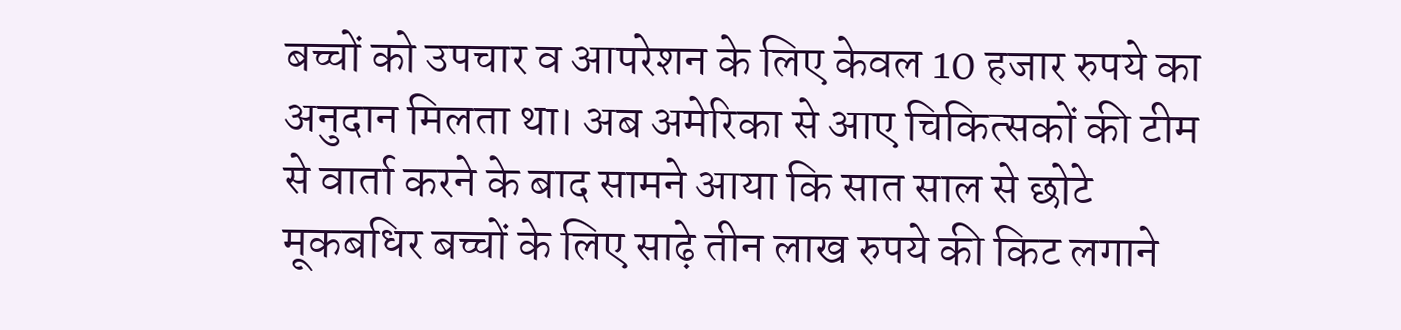बच्चों को उपचार व आपरेशन के लिए केवल 10 हजार रुपये का अनुदान मिलता था। अब अमेरिका से आए चिकित्सकों की टीम से वार्ता करने के बाद सामने आया कि सात साल से छोटे मूकबधिर बच्चों के लिए साढ़े तीन लाख रुपये की किट लगाने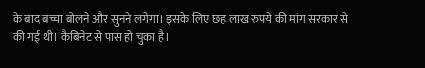के बाद बच्चा बोलने और सुनने लगेगा। इसके लिए छह लाख रुपये की मांग सरकार से की गई थी। कैबिनेट से पास हो चुका है।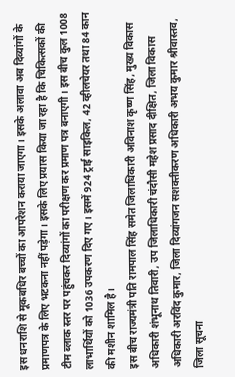इस धनराशि से मूकबधिर बच्चों का आपरेशन कराया जाएगा। इसके अलावा अब दिव्यांगों के प्रमाणपत्र के लिए भटकना नहीं पड़ेगा। इसके लिए प्रयास किया जा रहा है कि चिकित्सकों की टीम ब्लाक स्तर पर पहुंचकर दिव्यांगों का परीक्षण कर प्रमाण पत्र बनाएगी। इस बीच कुल 1008 लाभार्थियों को 1036 उपकरण दिए गए। इसमें 924 ट्राई साइकिल, 42 व्हीलचेयर तथा 84 कान की मशीन शामिल है।
इस बीच राज्यमंत्री पति रामपाल सिंह समेत जिलाधिकारी अविनाश कृष्ण सिंह, मुख्य विकास अधिकारी शंभूनाथ तिवारी, उप जिलाधिकारी चंदौसी महेश प्रसाद दीक्षित, जिला विकास अधिकारी अरविंद कुमार, जिला दिव्यांगजन सशक्तीकरण अधिकारी अभय कुमार श्रीवास्तव, जिला सूचना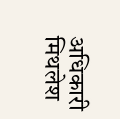अधिकारी मिथलेश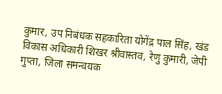कुमार, उप निबंधक सहकारिता योगेंद्र पाल सिंह, खंड विकास अधिकारी शिखर श्रीवास्तव, रेणु कुमारी, जेपी गुप्ता, जिला समन्वयक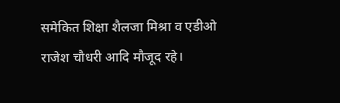समेकित शिक्षा शैलजा मिश्रा व एडीओ राजेश चौधरी आदि मौजूद रहे।